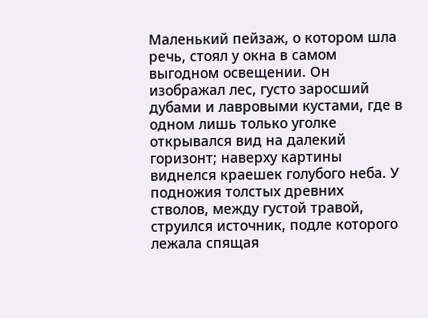Маленький пейзаж, о котором шла речь, стоял у окна в самом выгодном освещении. Он изображал лес, густо заросший дубами и лавровыми кустами, где в одном лишь только уголке открывался вид на далекий горизонт; наверху картины виднелся краешек голубого неба. У подножия толстых древних стволов, между густой травой, струился источник, подле которого лежала спящая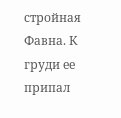стройная Фавна. К груди ее припал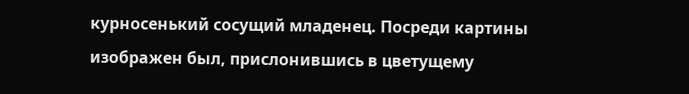курносенький сосущий младенец. Посреди картины изображен был, прислонившись в цветущему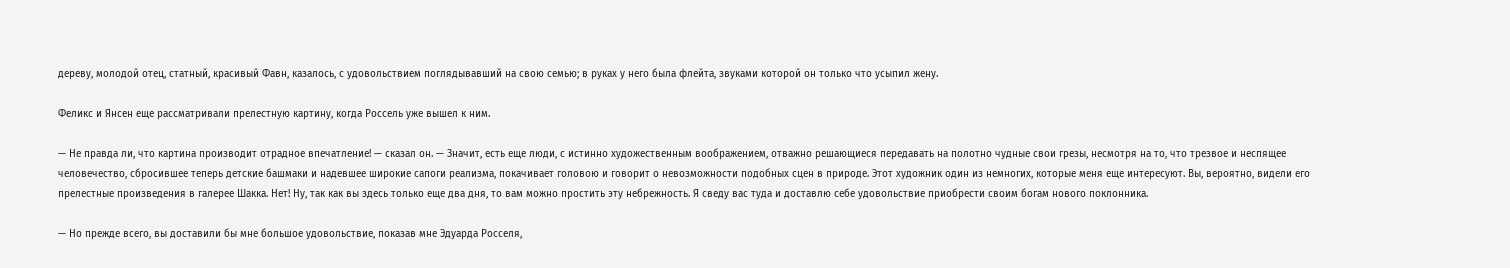дереву, молодой отец, статный, красивый Фавн, казалось, с удовольствием поглядывавший на свою семью; в руках у него была флейта, звуками которой он только что усыпил жену.

Феликс и Янсен еще рассматривали прелестную картину, когда Россель уже вышел к ним.

— Не правда ли, что картина производит отрадное впечатление! — сказал он. — Значит, есть еще люди, с истинно художественным воображением, отважно решающиеся передавать на полотно чудные свои грезы, несмотря на то, что трезвое и неспящее человечество, сбросившее теперь детские башмаки и надевшее широкие сапоги реализма, покачивает головою и говорит о невозможности подобных сцен в природе. Этот художник один из немногих, которые меня еще интересуют. Вы, вероятно, видели его прелестные произведения в галерее Шакка. Нет! Ну, так как вы здесь только еще два дня, то вам можно простить эту небрежность. Я сведу вас туда и доставлю себе удовольствие приобрести своим богам нового поклонника.

— Но прежде всего, вы доставили бы мне большое удовольствие, показав мне Эдуарда Росселя,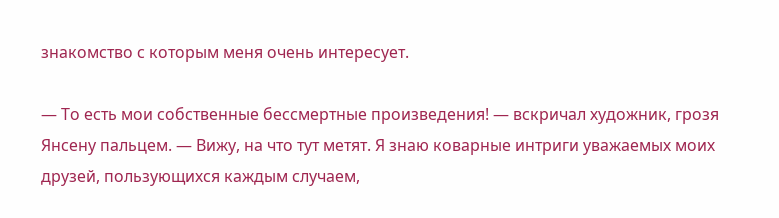знакомство с которым меня очень интересует.

— То есть мои собственные бессмертные произведения! — вскричал художник, грозя Янсену пальцем. — Вижу, на что тут метят. Я знаю коварные интриги уважаемых моих друзей, пользующихся каждым случаем,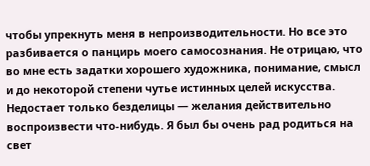чтобы упрекнуть меня в непроизводительности. Но все это разбивается о панцирь моего самосознания. Не отрицаю, что во мне есть задатки хорошего художника, понимание, смысл и до некоторой степени чутье истинных целей искусства. Недостает только безделицы — желания действительно воспроизвести что-нибудь. Я был бы очень рад родиться на свет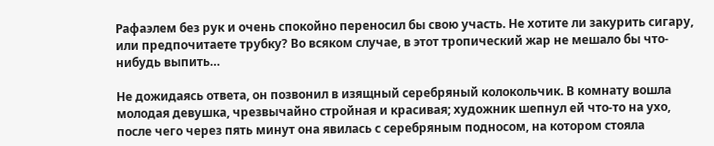Рафаэлем без рук и очень спокойно переносил бы свою участь. Не хотите ли закурить сигару, или предпочитаете трубку? Во всяком случае, в этот тропический жар не мешало бы что-нибудь выпить…

Не дожидаясь ответа, он позвонил в изящный серебряный колокольчик. В комнату вошла молодая девушка, чрезвычайно стройная и красивая; художник шепнул ей что-то на ухо, после чего через пять минут она явилась с серебряным подносом, на котором стояла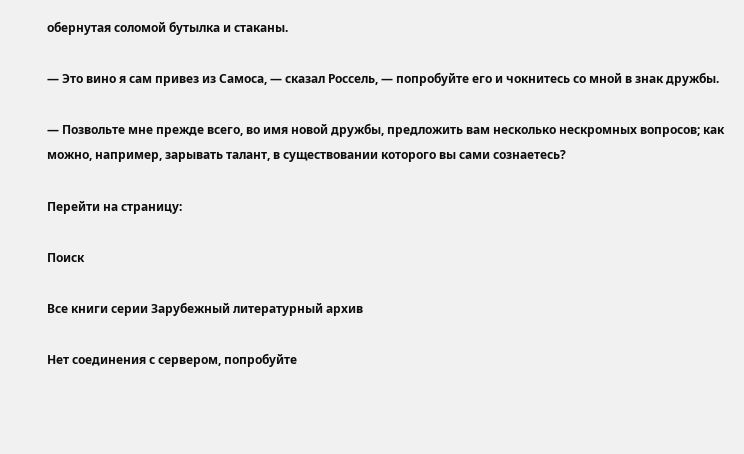обернутая соломой бутылка и стаканы.

— Это вино я сам привез из Самоса, — сказал Россель, — попробуйте его и чокнитесь со мной в знак дружбы.

— Позвольте мне прежде всего, во имя новой дружбы, предложить вам несколько нескромных вопросов; как можно, например, зарывать талант, в существовании которого вы сами сознаетесь?

Перейти на страницу:

Поиск

Все книги серии Зарубежный литературный архив

Нет соединения с сервером, попробуйте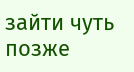зайти чуть позже